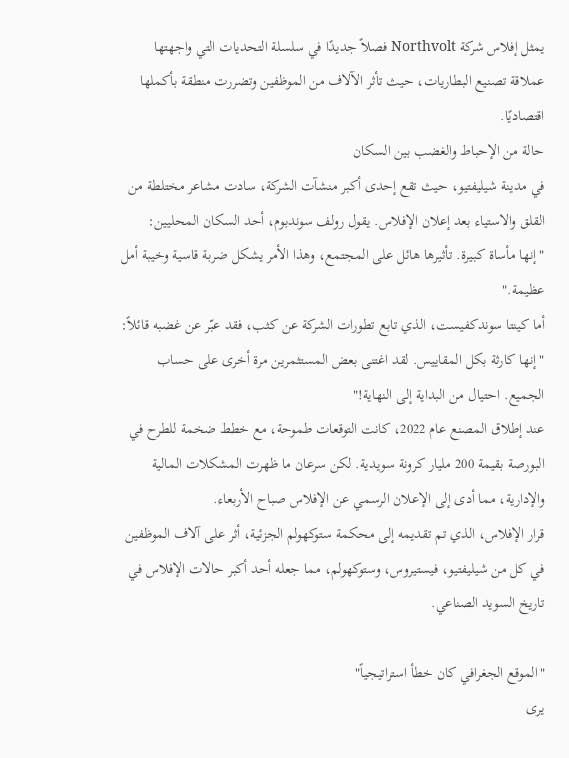يمثل إفلاس شركة Northvolt فصلاً جديدًا في سلسلة التحديات التي واجهتها عملاقة تصنيع البطاريات، حيث تأثر الآلاف من الموظفين وتضررت منطقة بأكملها اقتصاديًا.
حالة من الإحباط والغضب بين السكان
في مدينة شيليفتيو، حيث تقع إحدى أكبر منشآت الشركة، سادت مشاعر مختلطة من القلق والاستياء بعد إعلان الإفلاس. يقول رولف سوندبوم، أحد السكان المحليين: "إنها مأساة كبيرة. تأثيرها هائل على المجتمع، وهذا الأمر يشكل ضربة قاسية وخيبة أمل عظيمة."
أما كينتا سوندكفيست، الذي تابع تطورات الشركة عن كثب، فقد عبّر عن غضبه قائلاً: "إنها كارثة بكل المقاييس. لقد اغتنى بعض المستثمرين مرة أخرى على حساب الجميع. احتيال من البداية إلى النهاية!"
عند إطلاق المصنع عام 2022، كانت التوقعات طموحة، مع خطط ضخمة للطرح في البورصة بقيمة 200 مليار كرونة سويدية. لكن سرعان ما ظهرت المشكلات المالية والإدارية، مما أدى إلى الإعلان الرسمي عن الإفلاس صباح الأربعاء.
قرار الإفلاس، الذي تم تقديمه إلى محكمة ستوكهولم الجزئية، أثر على آلاف الموظفين في كل من شيليفتيو، فيستيروس، وستوكهولم، مما جعله أحد أكبر حالات الإفلاس في تاريخ السويد الصناعي.

"الموقع الجغرافي كان خطأ استراتيجياً"
يرى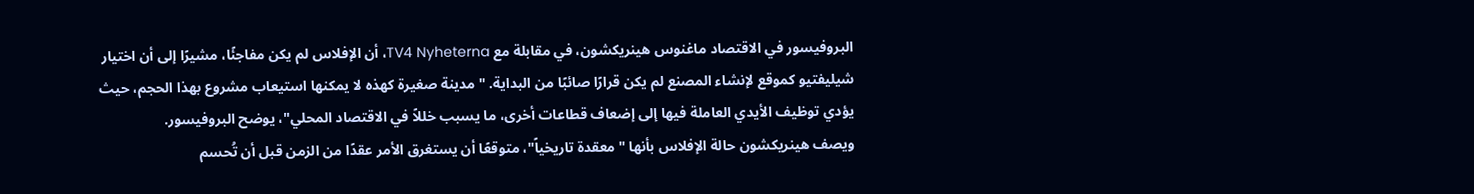البروفيسور في الاقتصاد ماغنوس هينريكشون، في مقابلة مع TV4 Nyheterna، أن الإفلاس لم يكن مفاجئًا، مشيرًا إلى أن اختيار شيليفتيو كموقع لإنشاء المصنع لم يكن قرارًا صائبًا من البداية. "مدينة صغيرة كهذه لا يمكنها استيعاب مشروع بهذا الحجم، حيث يؤدي توظيف الأيدي العاملة فيها إلى إضعاف قطاعات أخرى، ما يسبب خللاً في الاقتصاد المحلي"، يوضح البروفيسور.
ويصف هينريكشون حالة الإفلاس بأنها "معقدة تاريخياً"، متوقعًا أن يستغرق الأمر عقدًا من الزمن قبل أن تُحسم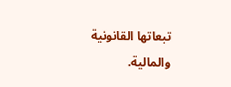تبعاتها القانونية والمالية.